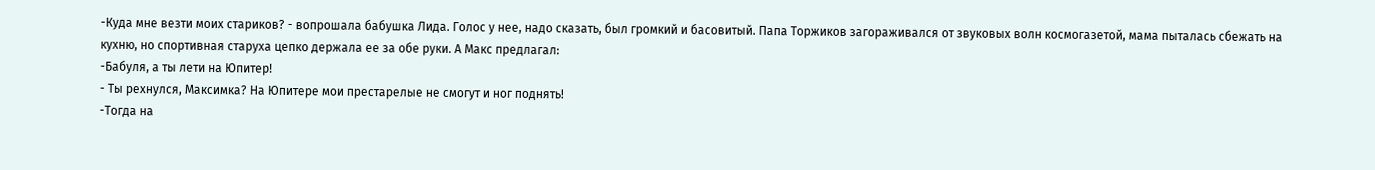-Куда мне везти моих стариков? - вопрошала бабушка Лида. Голос у нее, надо сказать, был громкий и басовитый. Папа Торжиков загораживался от звуковых волн космогазетой, мама пыталась сбежать на кухню, но спортивная старуха цепко держала ее за обе руки. А Макс предлагал:
-Бабуля, а ты лети на Юпитер!
- Ты рехнулся, Максимка? На Юпитере мои престарелые не смогут и ног поднять!
-Тогда на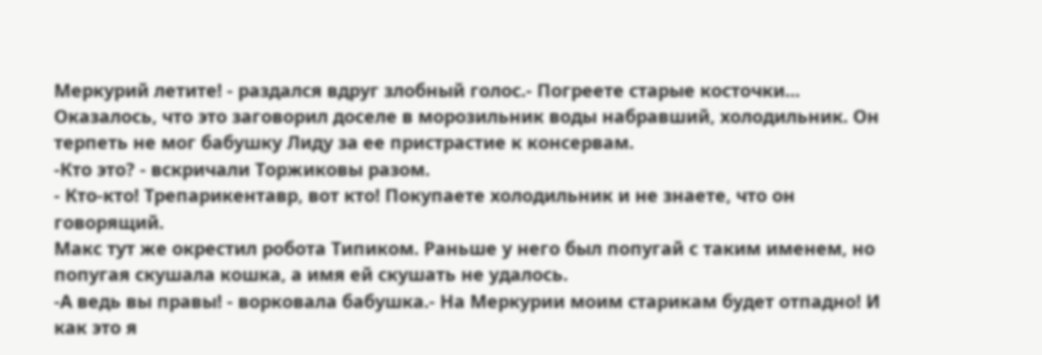Меркурий летите! - раздался вдруг злобный голос.- Погреете старые косточки...
Оказалось, что это заговорил доселе в морозильник воды набравший, холодильник. Он терпеть не мог бабушку Лиду за ее пристрастие к консервам.
-Кто это? - вскричали Торжиковы разом.
- Кто-кто! Трепарикентавр, вот кто! Покупаете холодильник и не знаете, что он говорящий.
Макс тут же окрестил робота Типиком. Раньше у него был попугай с таким именем, но попугая скушала кошка, а имя ей скушать не удалось.
-А ведь вы правы! - ворковала бабушка.- На Меркурии моим старикам будет отпадно! И как это я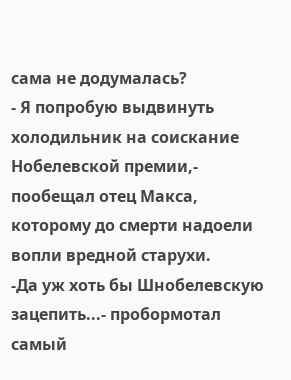сама не додумалась?
- Я попробую выдвинуть холодильник на соискание Нобелевской премии,- пообещал отец Макса, которому до смерти надоели вопли вредной старухи.
-Да уж хоть бы Шнобелевскую зацепить...- пробормотал самый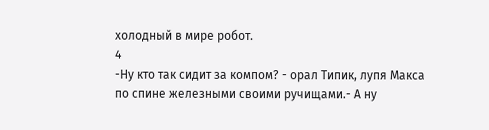холодный в мире робот.
4
-Ну кто так сидит за компом? - орал Типик, лупя Макса по спине железными своими ручищами.- А ну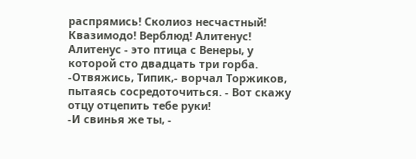распрямись! Сколиоз несчастный! Квазимодо! Верблюд! Алитенус!
Алитенус - это птица с Венеры, у которой сто двадцать три горба.
-Отвяжись, Типик,- ворчал Торжиков, пытаясь сосредоточиться. - Вот скажу отцу отцепить тебе руки!
-И свинья же ты, -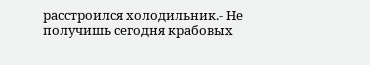расстроился холодильник.- Не получишь сегодня крабовых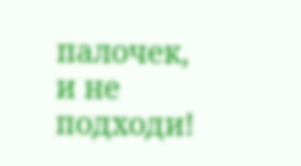палочек, и не подходи!